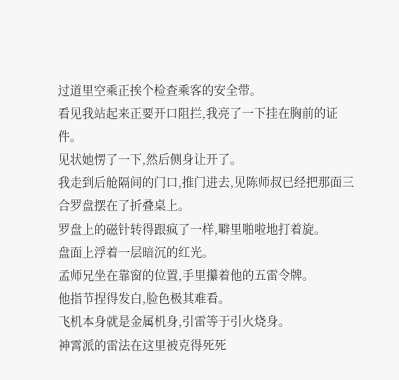过道里空乘正挨个检查乘客的安全带。
看见我站起来正要开口阻拦,我亮了一下挂在胸前的证件。
见状她愣了一下,然后侧身让开了。
我走到后舱隔间的门口,推门进去,见陈师叔已经把那面三合罗盘摆在了折叠桌上。
罗盘上的磁针转得跟疯了一样,噼里啪啦地打着旋。
盘面上浮着一层暗沉的红光。
孟师兄坐在靠窗的位置,手里攥着他的五雷令牌。
他指节捏得发白,脸色极其难看。
飞机本身就是金属机身,引雷等于引火烧身。
神霄派的雷法在这里被克得死死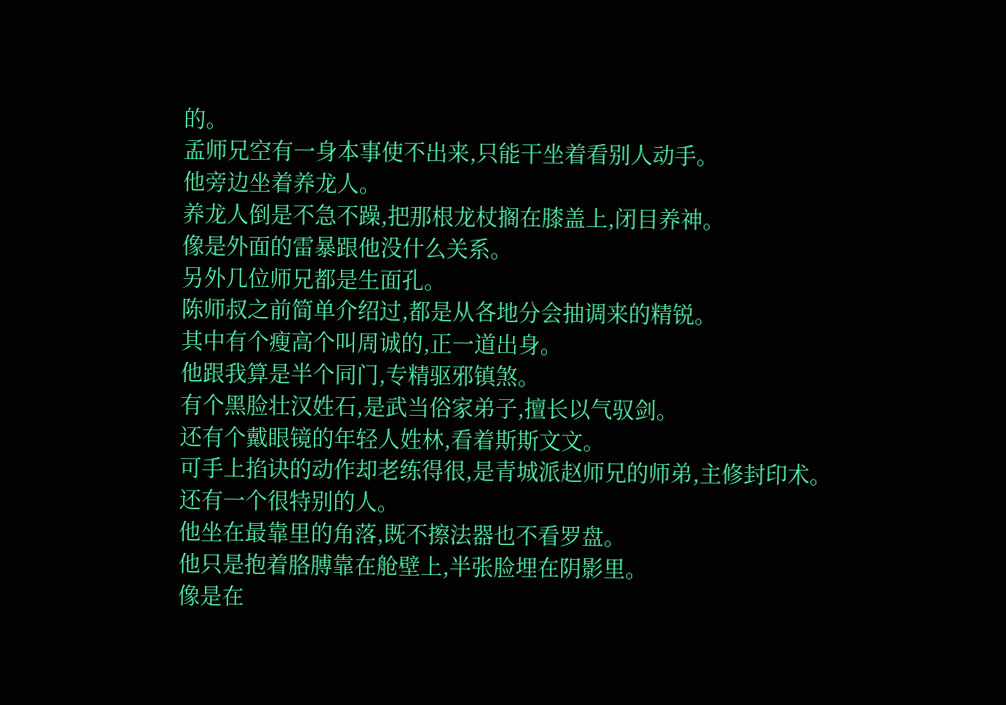的。
孟师兄空有一身本事使不出来,只能干坐着看别人动手。
他旁边坐着养龙人。
养龙人倒是不急不躁,把那根龙杖搁在膝盖上,闭目养神。
像是外面的雷暴跟他没什么关系。
另外几位师兄都是生面孔。
陈师叔之前简单介绍过,都是从各地分会抽调来的精锐。
其中有个瘦高个叫周诚的,正一道出身。
他跟我算是半个同门,专精驱邪镇煞。
有个黑脸壮汉姓石,是武当俗家弟子,擅长以气驭剑。
还有个戴眼镜的年轻人姓林,看着斯斯文文。
可手上掐诀的动作却老练得很,是青城派赵师兄的师弟,主修封印术。
还有一个很特别的人。
他坐在最靠里的角落,既不擦法器也不看罗盘。
他只是抱着胳膊靠在舱壁上,半张脸埋在阴影里。
像是在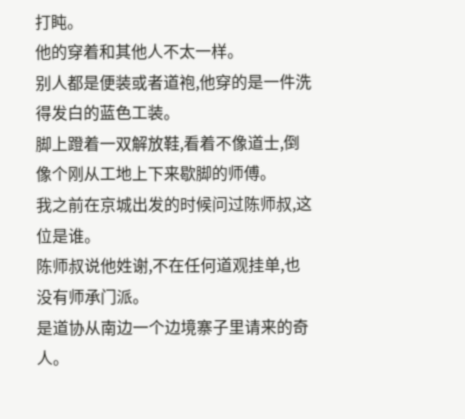打盹。
他的穿着和其他人不太一样。
别人都是便装或者道袍,他穿的是一件洗得发白的蓝色工装。
脚上蹬着一双解放鞋,看着不像道士,倒像个刚从工地上下来歇脚的师傅。
我之前在京城出发的时候问过陈师叔,这位是谁。
陈师叔说他姓谢,不在任何道观挂单,也没有师承门派。
是道协从南边一个边境寨子里请来的奇人。